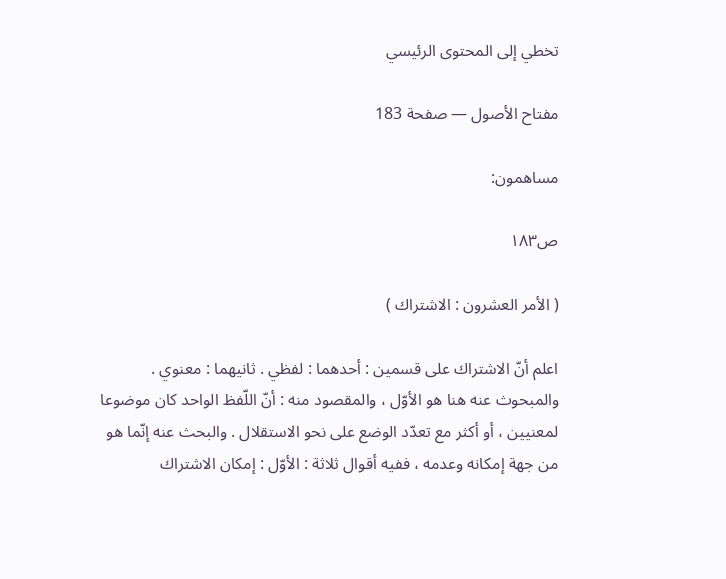تخطي إلى المحتوى الرئيسي

مفتاح الأصول — صفحة 183

مساهمون:

ص١٨٣

( الأمر العشرون : الاشتراك )

اعلم أنّ الاشتراك على قسمين : أحدهما : لفظي . ثانيهما : معنوي . والمبحوث عنه هنا هو الأوّل ، والمقصود منه : أنّ اللّفظ الواحد كان موضوعا لمعنيين ، أو أكثر مع تعدّد الوضع على نحو الاستقلال . والبحث عنه إنّما هو من جهة إمكانه وعدمه ، ففيه أقوال ثلاثة : الأوّل : إمكان الاشتراك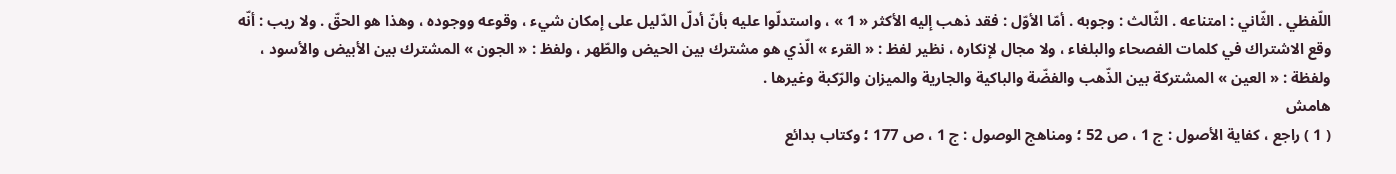اللّفظي . الثّاني : امتناعه . الثّالث : وجوبه . أمّا الأوّل : فقد ذهب إليه الأكثر « 1 » ، واستدلّوا عليه بأنّ أدلّ الدّليل على إمكان شيء ، وقوعه ووجوده ، وهذا هو الحقّ . ولا ريب : أنّه وقع الاشتراك في كلمات الفصحاء والبلغاء ، ولا مجال لإنكاره ، نظير لفظ : « القرء » الّذي هو مشترك بين الحيض والطّهر ، ولفظ : « الجون » المشترك بين الأبيض والأسود ، ولفظة : « العين » المشتركة بين الذّهب والفضّة والباكية والجارية والميزان والرّكبة وغيرها .
هامش
( 1 ) راجع ، كفاية الأصول : ج 1 ، ص 52 ؛ ومناهج الوصول : ج 1 ، ص 177 ؛ وكتاب بدائع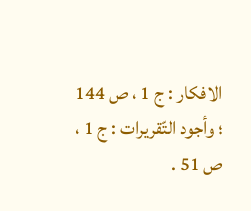الافكار : ج 1 ، ص 144 ؛ وأجود التّقريرات : ج 1 ، ص 51 .